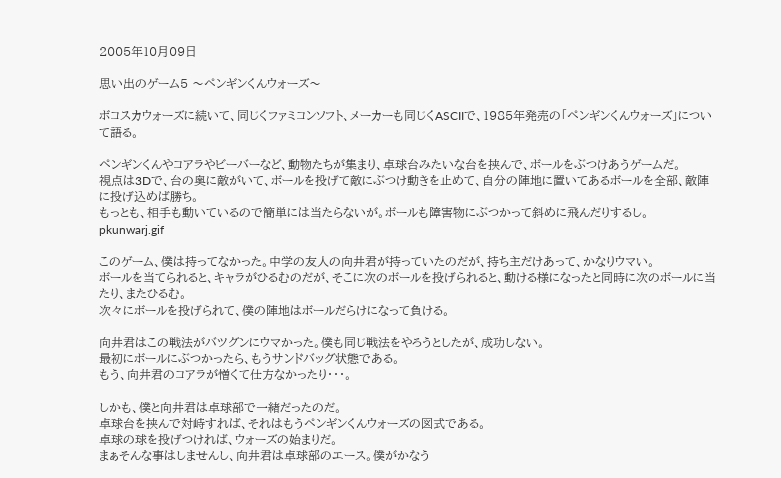2005年10月09日

思い出のゲーム5 〜ペンギンくんウォーズ〜

ボコスカウォーズに続いて、同じくファミコンソフト、メーカーも同じくASCIIで、1985年発売の「ペンギンくんウォーズ」について語る。

ペンギンくんやコアラやビーバーなど、動物たちが集まり、卓球台みたいな台を挟んで、ボールをぶつけあうゲームだ。
視点は3Dで、台の奥に敵がいて、ボールを投げて敵にぶつけ動きを止めて、自分の陣地に置いてあるボールを全部、敵陣に投げ込めば勝ち。
もっとも、相手も動いているので簡単には当たらないが。ボールも障害物にぶつかって斜めに飛んだりするし。
pkunwarj.gif

このゲーム、僕は持ってなかった。中学の友人の向井君が持っていたのだが、持ち主だけあって、かなりウマい。
ボールを当てられると、キャラがひるむのだが、そこに次のボールを投げられると、動ける様になったと同時に次のボールに当たり、またひるむ。
次々にボールを投げられて、僕の陣地はボールだらけになって負ける。

向井君はこの戦法がバツグンにウマかった。僕も同じ戦法をやろうとしたが、成功しない。
最初にボールにぶつかったら、もうサンドバッグ状態である。
もう、向井君のコアラが憎くて仕方なかったり・・・。

しかも、僕と向井君は卓球部で一緒だったのだ。
卓球台を挟んで対峙すれば、それはもうペンギンくんウォーズの図式である。
卓球の球を投げつければ、ウォーズの始まりだ。
まぁそんな事はしませんし、向井君は卓球部のエース。僕がかなう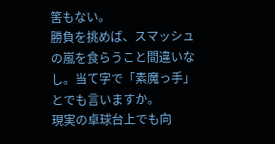筈もない。
勝負を挑めば、スマッシュの嵐を食らうこと間違いなし。当て字で「素魔っ手」とでも言いますか。
現実の卓球台上でも向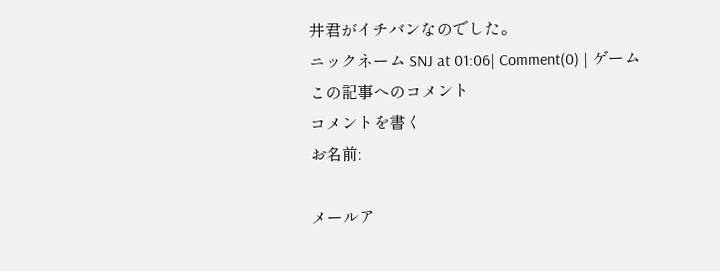井君がイチバンなのでした。
ニックネーム SNJ at 01:06| Comment(0) | ゲーム
この記事へのコメント
コメントを書く
お名前:

メールア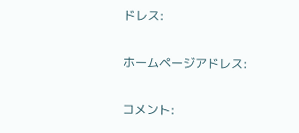ドレス:

ホームページアドレス:

コメント: